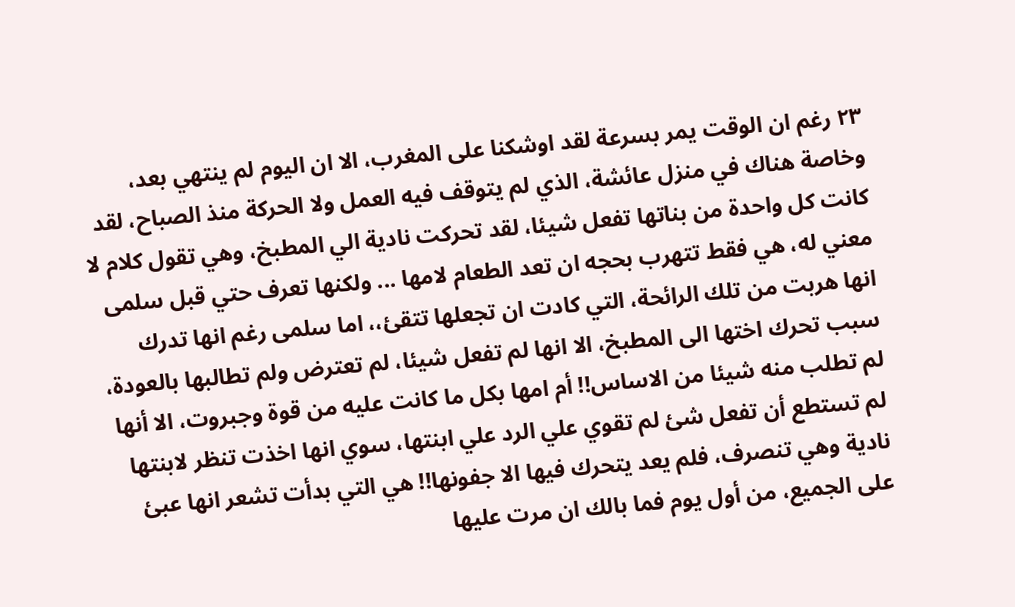٢٣ رغم ان الوقت يمر بسرعة لقد اوشكنا على المغرب، الا ان اليوم لم ينتهي بعد، وخاصة هناك في منزل عائشة، الذي لم يتوقف فيه العمل ولا الحركة منذ الصباح، لقد كانت كل واحدة من بناتها تفعل شيئا، لقد تحركت نادية الي المطبخ، وهي تقول كلام لا معني له، هي فقط تتهرب بحجه ان تعد الطعام لامها ... ولكنها تعرف حتي قبل سلمى انها هربت من تلك الرائحة، التي كادت ان تجعلها تتقئ،، اما سلمى رغم انها تدرك سبب تحرك اختها الى المطبخ، الا انها لم تفعل شيئا، لم تعترض ولم تطالبها بالعودة، لم تطلب منه شيئا من الاساس!! أم امها بكل ما كانت عليه من قوة وجبروت، الا أنها لم تستطع أن تفعل شئ لم تقوي علي الرد علي ابنتها، سوي انها اخذت تنظر لابنتها نادية وهي تنصرف، فلم يعد يتحرك فيها الا جفونها!! هي التي بدأت تشعر انها عبئ على الجميع، من أول يوم فما بالك ان مرت عليها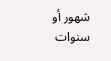شهور أو سنوات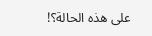على هذه الحالة؟!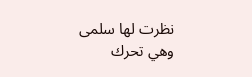نظرت لها سلمى وهي تحرك